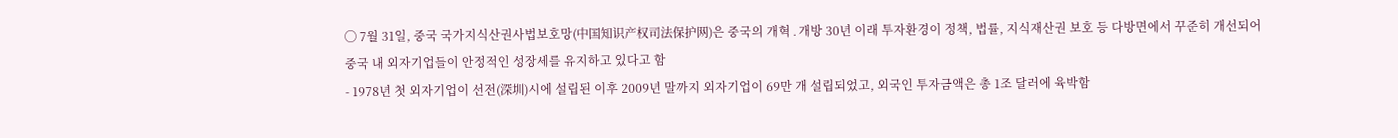◯ 7월 31일, 중국 국가지식산권사법보호망(中国知识产权司法保护网)은 중국의 개혁․개방 30년 이래 투자환경이 정책, 법률, 지식재산권 보호 등 다방면에서 꾸준히 개선되어 중국 내 외자기업들이 안정적인 성장세를 유지하고 있다고 함
- 1978년 첫 외자기업이 선전(深圳)시에 설립된 이후 2009년 말까지 외자기업이 69만 개 설립되었고, 외국인 투자금액은 총 1조 달러에 육박함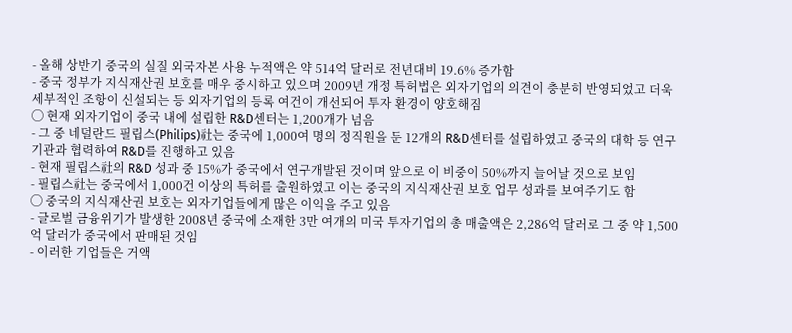- 올해 상반기 중국의 실질 외국자본 사용 누적액은 약 514억 달러로 전년대비 19.6% 증가함
- 중국 정부가 지식재산권 보호를 매우 중시하고 있으며 2009년 개정 특허법은 외자기업의 의견이 충분히 반영되었고 더욱 세부적인 조항이 신설되는 등 외자기업의 등록 여건이 개선되어 투자 환경이 양호해짐
◯ 현재 외자기업이 중국 내에 설립한 R&D센터는 1,200개가 넘음
- 그 중 네덜란드 필립스(Philips)社는 중국에 1,000여 명의 정직원을 둔 12개의 R&D센터를 설립하였고 중국의 대학 등 연구기관과 협력하여 R&D를 진행하고 있음
- 현재 필립스社의 R&D 성과 중 15%가 중국에서 연구개발된 것이며 앞으로 이 비중이 50%까지 늘어날 것으로 보임
- 필립스社는 중국에서 1,000건 이상의 특허를 출원하였고 이는 중국의 지식재산권 보호 업무 성과를 보여주기도 함
◯ 중국의 지식재산권 보호는 외자기업들에게 많은 이익을 주고 있음
- 글로벌 금융위기가 발생한 2008년 중국에 소재한 3만 여개의 미국 투자기업의 총 매출액은 2,286억 달러로 그 중 약 1,500억 달러가 중국에서 판매된 것임
- 이러한 기업들은 거액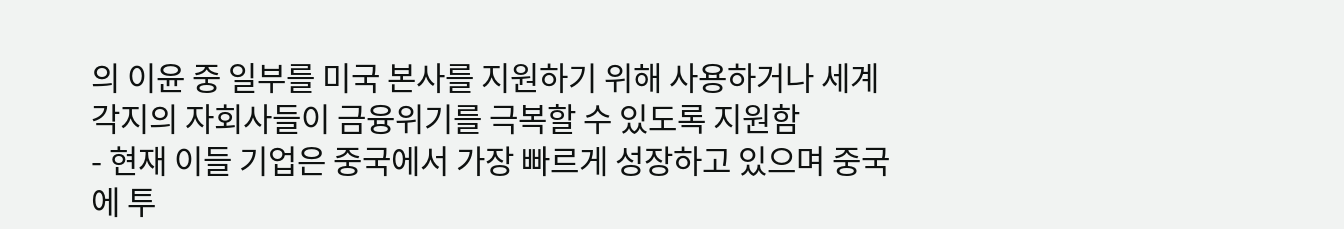의 이윤 중 일부를 미국 본사를 지원하기 위해 사용하거나 세계 각지의 자회사들이 금융위기를 극복할 수 있도록 지원함
- 현재 이들 기업은 중국에서 가장 빠르게 성장하고 있으며 중국에 투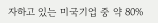자하고 있는 미국기업 중 약 80%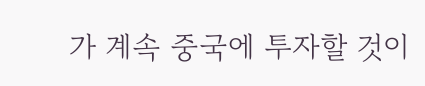가 계속 중국에 투자할 것이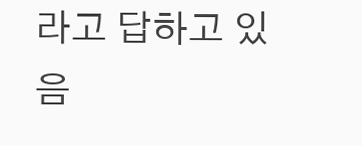라고 답하고 있음